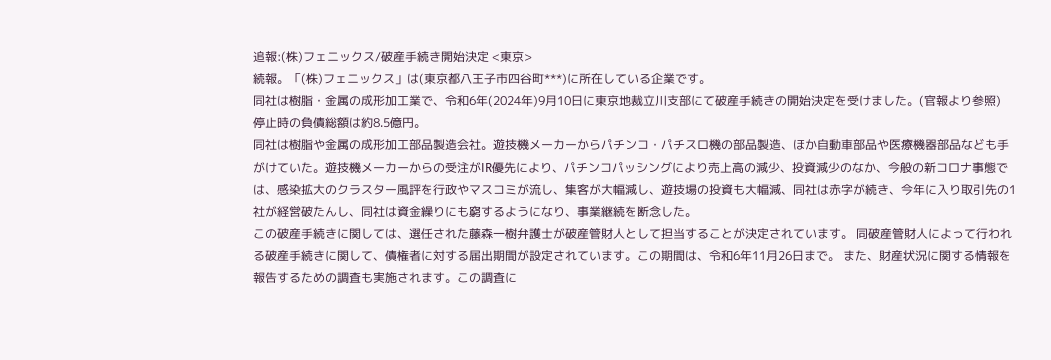追報:(株)フェニックス/破産手続き開始決定 <東京>
続報。「(株)フェニックス」は(東京都八王子市四谷町***)に所在している企業です。
同社は樹脂・金属の成形加工業で、令和6年(2024年)9月10日に東京地裁立川支部にて破産手続きの開始決定を受けました。(官報より参照)
停止時の負債総額は約8.5億円。
同社は樹脂や金属の成形加工部品製造会社。遊技機メーカーからパチンコ・パチスロ機の部品製造、ほか自動車部品や医療機器部品なども手がけていた。遊技機メーカーからの受注がIR優先により、パチンコパッシングにより売上高の減少、投資減少のなか、今般の新コロナ事態では、感染拡大のクラスター風評を行政やマスコミが流し、集客が大幅減し、遊技場の投資も大幅減、同社は赤字が続き、今年に入り取引先の1社が経営破たんし、同社は資金繰りにも窮するようになり、事業継続を断念した。
この破産手続きに関しては、選任された藤森一樹弁護士が破産管財人として担当することが決定されています。 同破産管財人によって行われる破産手続きに関して、債権者に対する届出期間が設定されています。この期間は、令和6年11月26日まで。 また、財産状況に関する情報を報告するための調査も実施されます。この調査に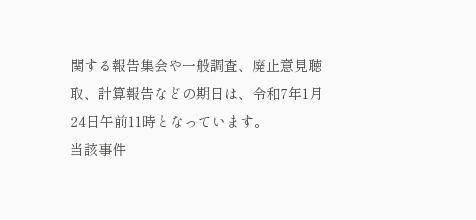関する報告集会や一般調査、廃止意見聴取、計算報告などの期日は、令和7年1月24日午前11時となっています。
当該事件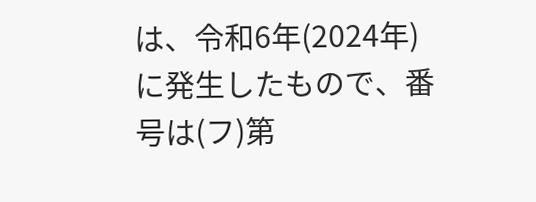は、令和6年(2024年)に発生したもので、番号は(フ)第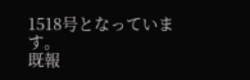1518号となっています。
既報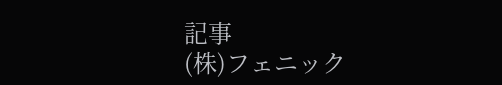記事
(株)フェニック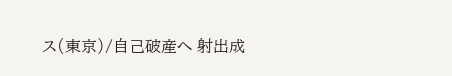ス(東京)/自己破産へ 射出成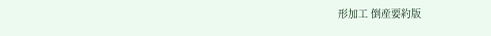形加工 倒産要約版